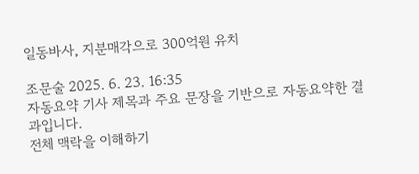일동바사, 지분매각으로 300억원 유치

조문술 2025. 6. 23. 16:35
자동요약 기사 제목과 주요 문장을 기반으로 자동요약한 결과입니다.
전체 맥락을 이해하기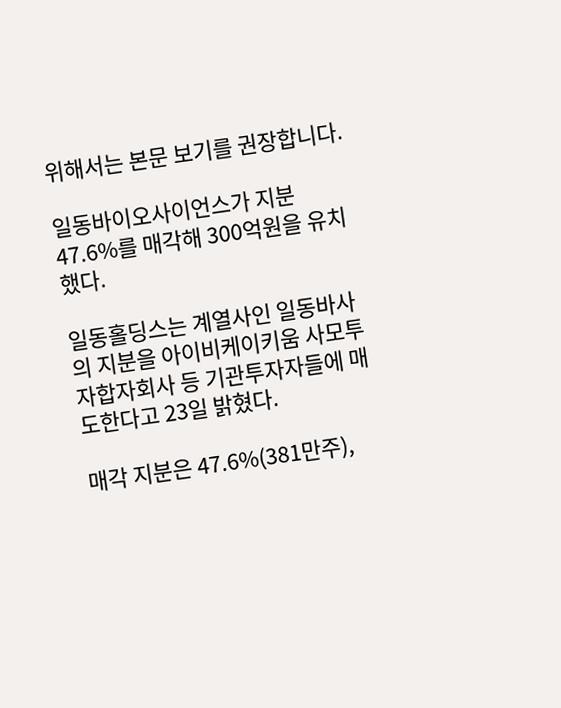위해서는 본문 보기를 권장합니다.

일동바이오사이언스가 지분 47.6%를 매각해 300억원을 유치했다.

일동홀딩스는 계열사인 일동바사의 지분을 아이비케이키움 사모투자합자회사 등 기관투자자들에 매도한다고 23일 밝혔다.

매각 지분은 47.6%(381만주),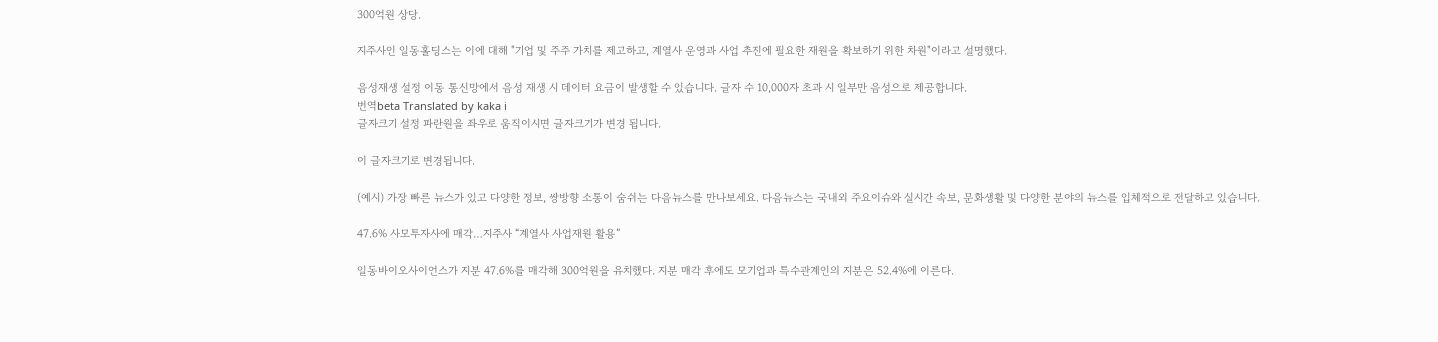300억원 상당.

지주사인 일동홀딩스는 이에 대해 "기업 및 주주 가치를 제고하고, 계열사 운영과 사업 추진에 필요한 재원을 확보하기 위한 차원"이라고 설명했다.

음성재생 설정 이동 통신망에서 음성 재생 시 데이터 요금이 발생할 수 있습니다. 글자 수 10,000자 초과 시 일부만 음성으로 제공합니다.
번역beta Translated by kaka i
글자크기 설정 파란원을 좌우로 움직이시면 글자크기가 변경 됩니다.

이 글자크기로 변경됩니다.

(예시) 가장 빠른 뉴스가 있고 다양한 정보, 쌍방향 소통이 숨쉬는 다음뉴스를 만나보세요. 다음뉴스는 국내외 주요이슈와 실시간 속보, 문화생활 및 다양한 분야의 뉴스를 입체적으로 전달하고 있습니다.

47.6% 사모투자사에 매각…지주사 “계열사 사업재원 활용”

일동바이오사이언스가 지분 47.6%를 매각해 300억원을 유치했다. 지분 매각 후에도 모기업과 특수관계인의 지분은 52.4%에 이른다.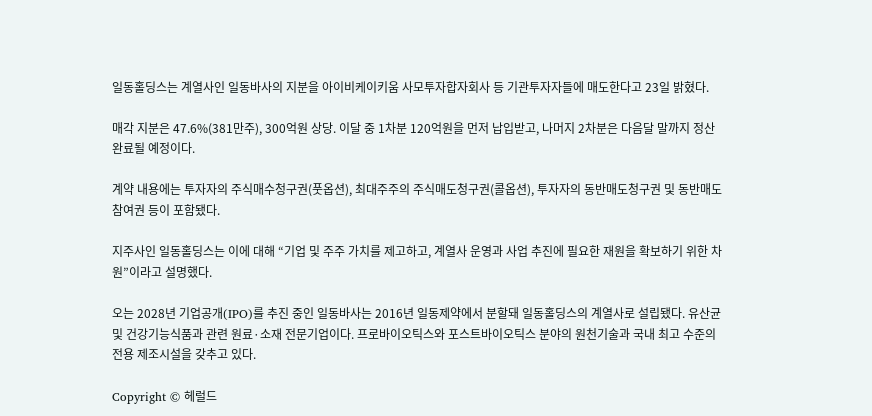일동홀딩스는 계열사인 일동바사의 지분을 아이비케이키움 사모투자합자회사 등 기관투자자들에 매도한다고 23일 밝혔다.

매각 지분은 47.6%(381만주), 300억원 상당. 이달 중 1차분 120억원을 먼저 납입받고, 나머지 2차분은 다음달 말까지 정산 완료될 예정이다.

계약 내용에는 투자자의 주식매수청구권(풋옵션), 최대주주의 주식매도청구권(콜옵션), 투자자의 동반매도청구권 및 동반매도참여권 등이 포함됐다.

지주사인 일동홀딩스는 이에 대해 “기업 및 주주 가치를 제고하고, 계열사 운영과 사업 추진에 필요한 재원을 확보하기 위한 차원”이라고 설명했다.

오는 2028년 기업공개(IPO)를 추진 중인 일동바사는 2016년 일동제약에서 분할돼 일동홀딩스의 계열사로 설립됐다. 유산균 및 건강기능식품과 관련 원료·소재 전문기업이다. 프로바이오틱스와 포스트바이오틱스 분야의 원천기술과 국내 최고 수준의 전용 제조시설을 갖추고 있다.

Copyright © 헤럴드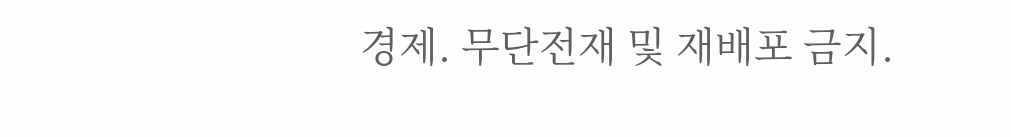경제. 무단전재 및 재배포 금지.